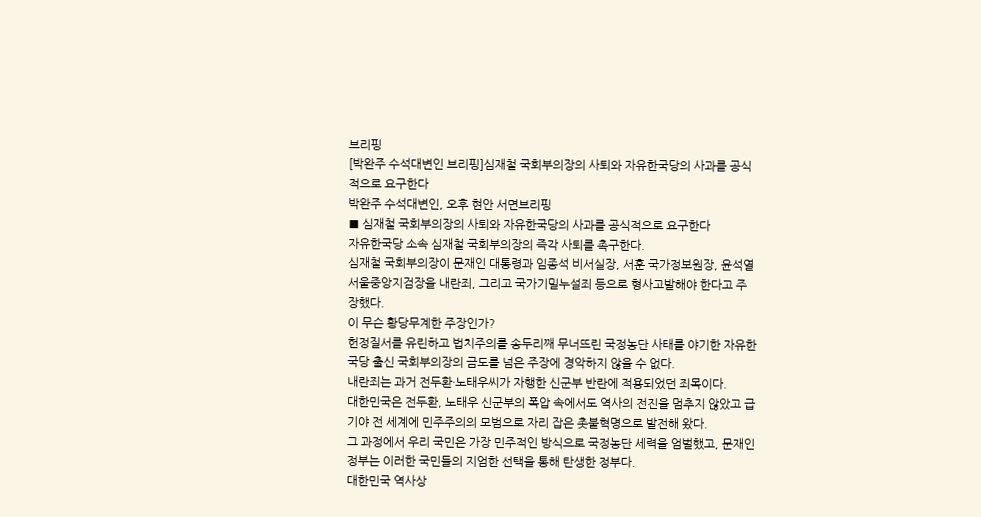브리핑
[박완주 수석대변인 브리핑]심재철 국회부의장의 사퇴와 자유한국당의 사과를 공식적으로 요구한다
박완주 수석대변인, 오후 현안 서면브리핑
■ 심재철 국회부의장의 사퇴와 자유한국당의 사과를 공식적으로 요구한다
자유한국당 소속 심재철 국회부의장의 즉각 사퇴를 촉구한다.
심재철 국회부의장이 문재인 대통령과 임종석 비서실장, 서훈 국가정보원장, 윤석열 서울중앙지검장을 내란죄, 그리고 국가기밀누설죄 등으로 형사고발해야 한다고 주장했다.
이 무슨 황당무계한 주장인가?
헌정질서를 유린하고 법치주의를 송두리째 무너뜨린 국정농단 사태를 야기한 자유한국당 출신 국회부의장의 금도를 넘은 주장에 경악하지 않을 수 없다.
내란죄는 과거 전두환·노태우씨가 자행한 신군부 반란에 적용되었던 죄목이다.
대한민국은 전두환, 노태우 신군부의 폭압 속에서도 역사의 전진을 멈추지 않았고 급기야 전 세계에 민주주의의 모범으로 자리 잡은 촛불혁명으로 발전해 왔다.
그 과정에서 우리 국민은 가장 민주적인 방식으로 국정농단 세력을 엄벌했고, 문재인 정부는 이러한 국민들의 지엄한 선택을 통해 탄생한 정부다.
대한민국 역사상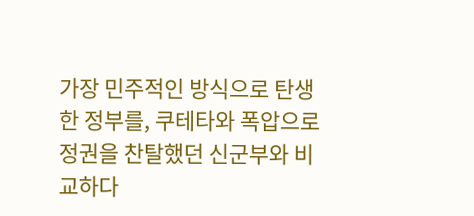가장 민주적인 방식으로 탄생한 정부를, 쿠테타와 폭압으로 정권을 찬탈했던 신군부와 비교하다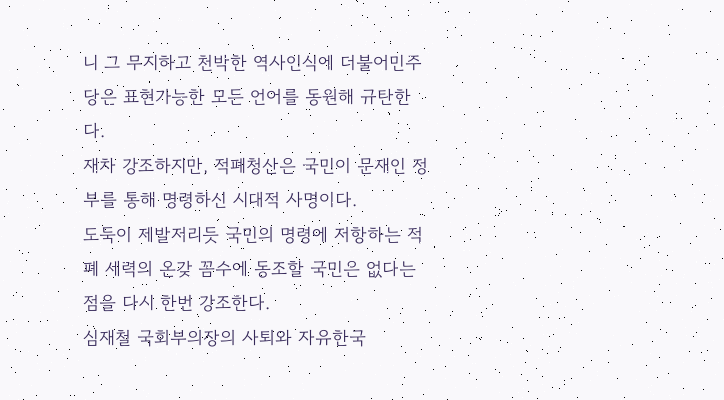니 그 무지하고 천박한 역사인식에 더불어민주당은 표현가능한 모든 언어를 동원해 규탄한다.
재차 강조하지만, 적폐청산은 국민이 문재인 정부를 통해 명령하신 시대적 사명이다.
도둑이 제발저리듯 국민의 명령에 저항하는 적폐 세력의 온갖 꼼수에 동조할 국민은 없다는 점을 다시 한번 강조한다.
심재철 국회부의장의 사퇴와 자유한국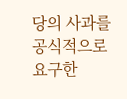당의 사과를 공식적으로 요구한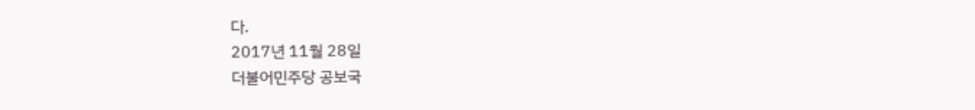다.
2017년 11월 28일
더불어민주당 공보국